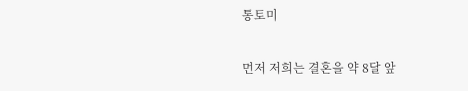통토미

먼저 저희는 결혼을 약 8달 앞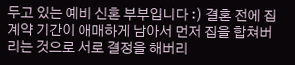두고 있는 예비 신혼 부부입니다 :) 결혼 전에 집 계약 기간이 애매하게 남아서 먼저 집을 합쳐버리는 것으로 서로 결정을 해버리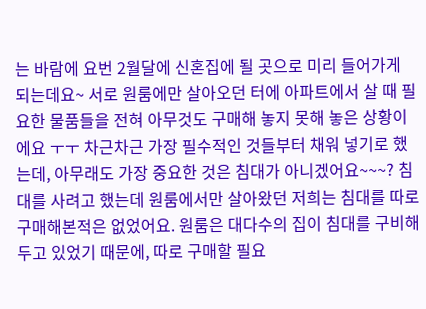는 바람에 요번 2월달에 신혼집에 될 곳으로 미리 들어가게 되는데요~ 서로 원룸에만 살아오던 터에 아파트에서 살 때 필요한 물품들을 전혀 아무것도 구매해 놓지 못해 놓은 상황이에요 ㅜㅜ 차근차근 가장 필수적인 것들부터 채워 넣기로 했는데, 아무래도 가장 중요한 것은 침대가 아니겠어요~~~? 침대를 사려고 했는데 원룸에서만 살아왔던 저희는 침대를 따로 구매해본적은 없었어요. 원룸은 대다수의 집이 침대를 구비해 두고 있었기 때문에, 따로 구매할 필요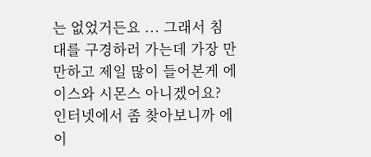는 없었거든요 ... 그래서 침대를 구경하러 가는데 가장 만만하고 제일 많이 들어본게 에이스와 시몬스 아니겠어요? 인터넷에서 좀 찾아보니까 에이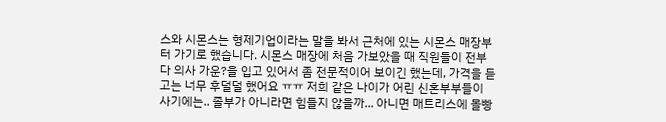스와 시몬스는 형제기업이라는 말을 봐서 근처에 있는 시몬스 매장부터 가기로 했습니다. 시몬스 매장에 처음 가보았을 때 직원들이 전부 다 의사 가운?을 입고 있어서 좀 전문적이어 보이긴 했는데, 가격을 듣고는 너무 후덜덜 했어요 ㅠㅠ 저희 같은 나이가 어린 신혼부부들이 사기에는.. 졸부가 아니라면 힘들지 않을까... 아니면 매트리스에 몰빵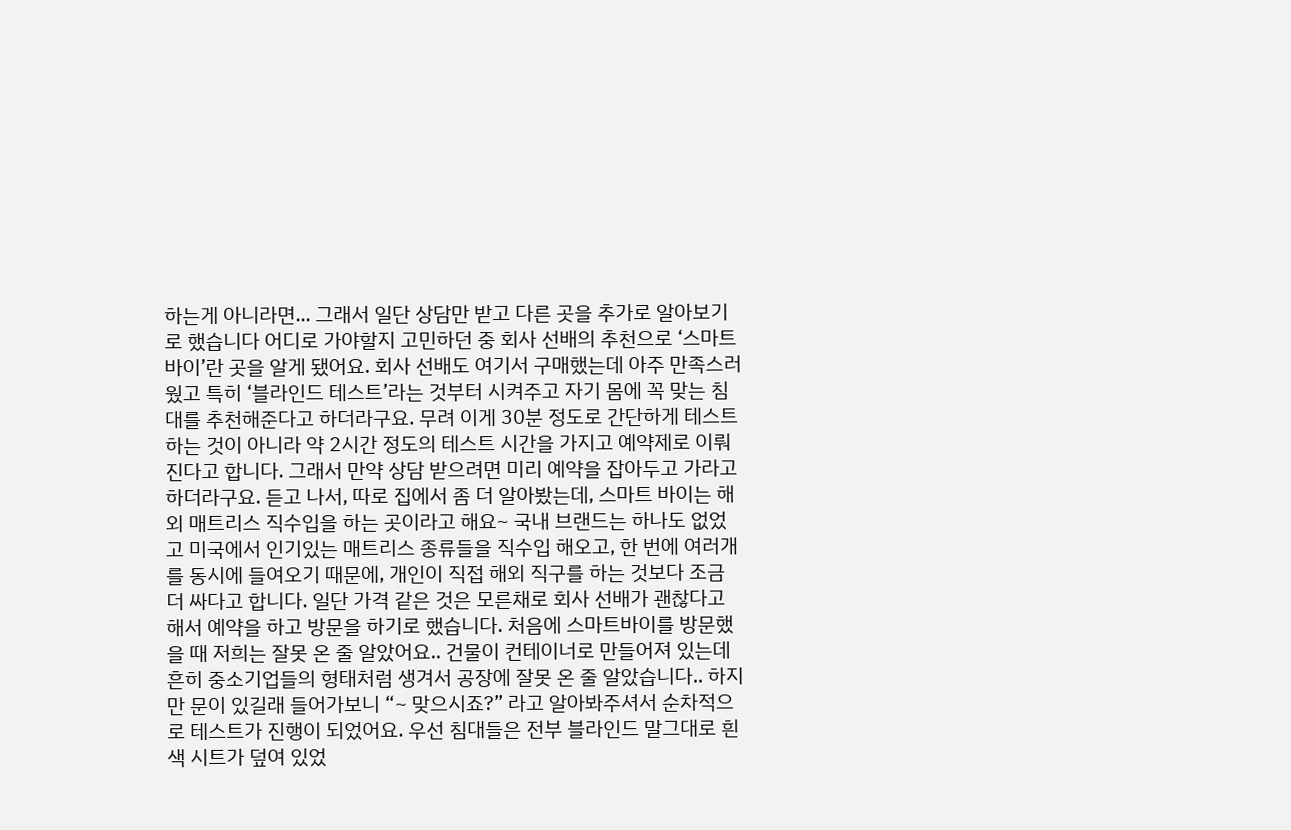하는게 아니라면... 그래서 일단 상담만 받고 다른 곳을 추가로 알아보기로 했습니다 어디로 가야할지 고민하던 중 회사 선배의 추천으로 ‘스마트 바이’란 곳을 알게 됐어요. 회사 선배도 여기서 구매했는데 아주 만족스러웠고 특히 ‘블라인드 테스트’라는 것부터 시켜주고 자기 몸에 꼭 맞는 침대를 추천해준다고 하더라구요. 무려 이게 30분 정도로 간단하게 테스트하는 것이 아니라 약 2시간 정도의 테스트 시간을 가지고 예약제로 이뤄진다고 합니다. 그래서 만약 상담 받으려면 미리 예약을 잡아두고 가라고 하더라구요. 듣고 나서, 따로 집에서 좀 더 알아봤는데, 스마트 바이는 해외 매트리스 직수입을 하는 곳이라고 해요~ 국내 브랜드는 하나도 없었고 미국에서 인기있는 매트리스 종류들을 직수입 해오고, 한 번에 여러개를 동시에 들여오기 때문에, 개인이 직접 해외 직구를 하는 것보다 조금 더 싸다고 합니다. 일단 가격 같은 것은 모른채로 회사 선배가 괜찮다고 해서 예약을 하고 방문을 하기로 했습니다. 처음에 스마트바이를 방문했을 때 저희는 잘못 온 줄 알았어요.. 건물이 컨테이너로 만들어져 있는데 흔히 중소기업들의 형태처럼 생겨서 공장에 잘못 온 줄 알았습니다.. 하지만 문이 있길래 들어가보니 “~ 맞으시죠?” 라고 알아봐주셔서 순차적으로 테스트가 진행이 되었어요. 우선 침대들은 전부 블라인드 말그대로 흰색 시트가 덮여 있었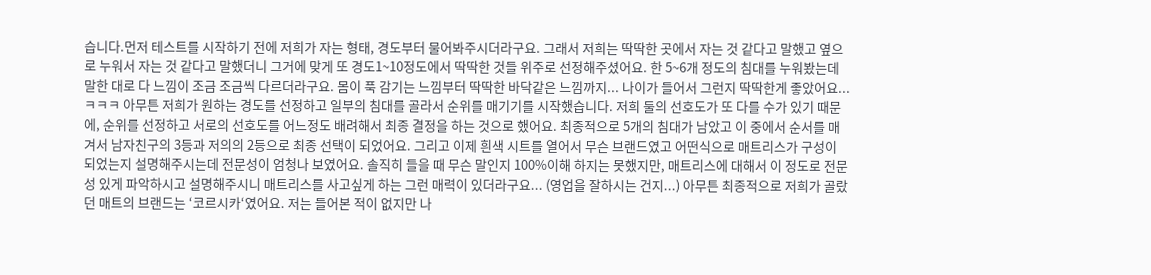습니다.먼저 테스트를 시작하기 전에 저희가 자는 형태, 경도부터 물어봐주시더라구요. 그래서 저희는 딱딱한 곳에서 자는 것 같다고 말했고 옆으로 누워서 자는 것 같다고 말했더니 그거에 맞게 또 경도1~10정도에서 딱딱한 것들 위주로 선정해주셨어요. 한 5~6개 정도의 침대를 누워봤는데 말한 대로 다 느낌이 조금 조금씩 다르더라구요. 몸이 푹 감기는 느낌부터 딱딱한 바닥같은 느낌까지... 나이가 들어서 그런지 딱딱한게 좋았어요... ㅋㅋㅋ 아무튼 저희가 원하는 경도를 선정하고 일부의 침대를 골라서 순위를 매기기를 시작했습니다. 저희 둘의 선호도가 또 다를 수가 있기 때문에, 순위를 선정하고 서로의 선호도를 어느정도 배려해서 최종 결정을 하는 것으로 했어요. 최종적으로 5개의 침대가 남았고 이 중에서 순서를 매겨서 남자친구의 3등과 저의의 2등으로 최종 선택이 되었어요. 그리고 이제 흰색 시트를 열어서 무슨 브랜드였고 어떤식으로 매트리스가 구성이 되었는지 설명해주시는데 전문성이 엄청나 보였어요. 솔직히 들을 때 무슨 말인지 100%이해 하지는 못했지만, 매트리스에 대해서 이 정도로 전문성 있게 파악하시고 설명해주시니 매트리스를 사고싶게 하는 그런 매력이 있더라구요... (영업을 잘하시는 건지...) 아무튼 최종적으로 저희가 골랐던 매트의 브랜드는 ‘코르시카‘였어요. 저는 들어본 적이 없지만 나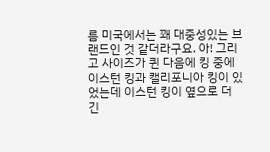름 미국에서는 꽤 대중성있는 브랜드인 것 같더라구요. 아! 그리고 사이즈가 퀸 다음에 킹 중에 이스턴 킹과 캘리포니아 킹이 있었는데 이스턴 킹이 옆으로 더 긴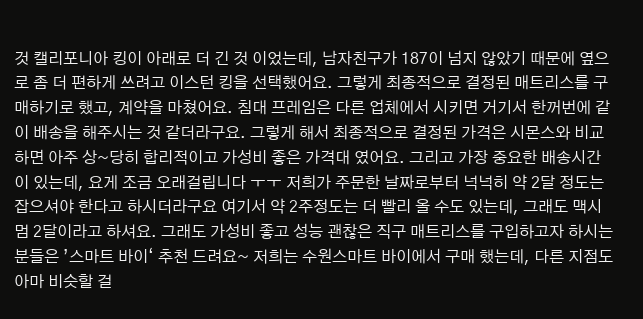것 캘리포니아 킹이 아래로 더 긴 것 이었는데, 남자친구가 187이 넘지 않았기 때문에 옆으로 좀 더 편하게 쓰려고 이스턴 킹을 선택했어요. 그렇게 최종적으로 결정된 매트리스를 구매하기로 했고, 계약을 마쳤어요. 침대 프레임은 다른 업체에서 시키면 거기서 한꺼번에 같이 배송을 해주시는 것 같더라구요. 그렇게 해서 최종적으로 결정된 가격은 시몬스와 비교하면 아주 상~당히 합리적이고 가성비 좋은 가격대 였어요. 그리고 가장 중요한 배송시간이 있는데, 요게 조금 오래걸립니다 ㅜㅜ 저희가 주문한 날짜로부터 넉넉히 약 2달 정도는 잡으셔야 한다고 하시더라구요 여기서 약 2주정도는 더 빨리 올 수도 있는데, 그래도 맥시멈 2달이라고 하셔요. 그래도 가성비 좋고 성능 괜찮은 직구 매트리스를 구입하고자 하시는 분들은 ’스마트 바이‘ 추천 드려요~ 저희는 수원스마트 바이에서 구매 했는데, 다른 지점도 아마 비슷할 걸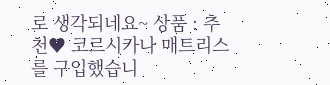로 생각되네요~ 상품 : 추천♥ 코르시카나 매트리스를 구입했습니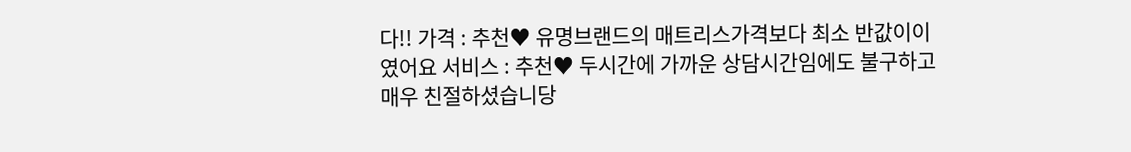다!! 가격 : 추천♥ 유명브랜드의 매트리스가격보다 최소 반값이이였어요 서비스 : 추천♥ 두시간에 가까운 상담시간임에도 불구하고 매우 친절하셨습니당